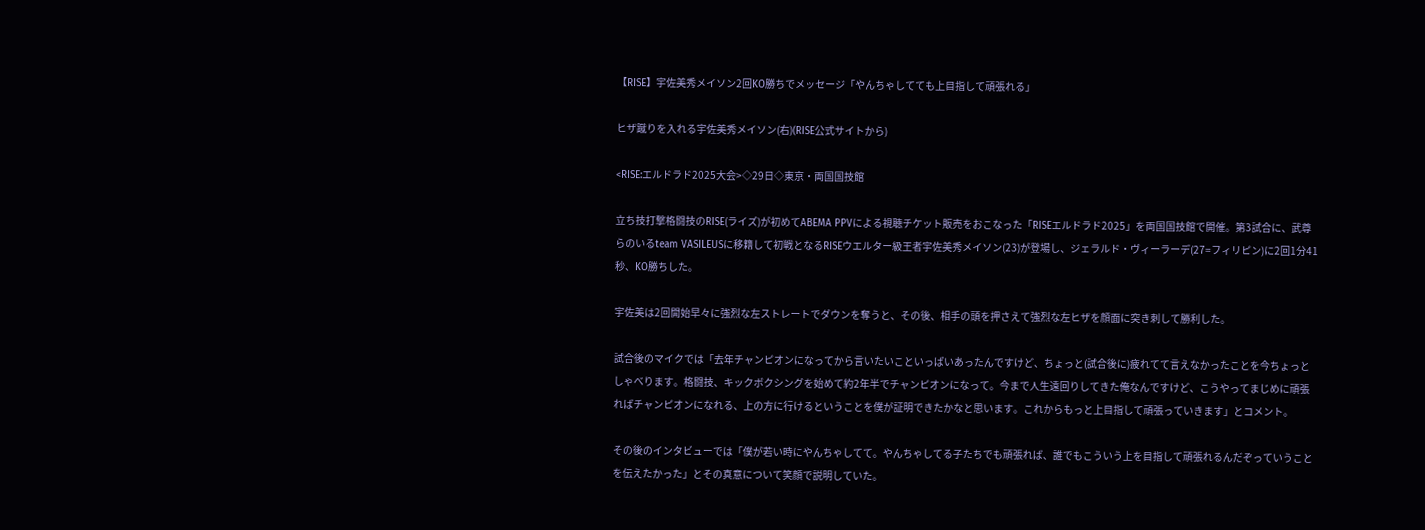【RISE】宇佐美秀メイソン2回KO勝ちでメッセージ「やんちゃしてても上目指して頑張れる」

ヒザ蹴りを入れる宇佐美秀メイソン(右)(RISE公式サイトから)

<RISE:エルドラド2025大会>◇29日◇東京・両国国技館

立ち技打撃格闘技のRISE(ライズ)が初めてABEMA PPVによる視聴チケット販売をおこなった「RISEエルドラド2025」を両国国技館で開催。第3試合に、武尊らのいるteam VASILEUSに移籍して初戦となるRISEウエルター級王者宇佐美秀メイソン(23)が登場し、ジェラルド・ヴィーラーデ(27=フィリピン)に2回1分41秒、KO勝ちした。

宇佐美は2回開始早々に強烈な左ストレートでダウンを奪うと、その後、相手の頭を押さえて強烈な左ヒザを顔面に突き刺して勝利した。

試合後のマイクでは「去年チャンピオンになってから言いたいこといっぱいあったんですけど、ちょっと(試合後に)疲れてて言えなかったことを今ちょっとしゃべります。格闘技、キックボクシングを始めて約2年半でチャンピオンになって。今まで人生遠回りしてきた俺なんですけど、こうやってまじめに頑張ればチャンピオンになれる、上の方に行けるということを僕が証明できたかなと思います。これからもっと上目指して頑張っていきます」とコメント。

その後のインタビューでは「僕が若い時にやんちゃしてて。やんちゃしてる子たちでも頑張れば、誰でもこういう上を目指して頑張れるんだぞっていうことを伝えたかった」とその真意について笑顔で説明していた。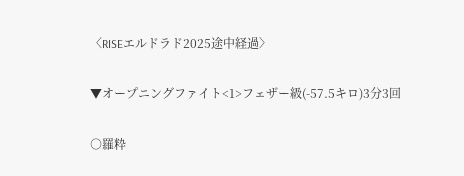〈RISEエルドラド2025途中経過〉

▼オープニングファイト<1>フェザー級(-57.5キロ)3分3回

○羅粋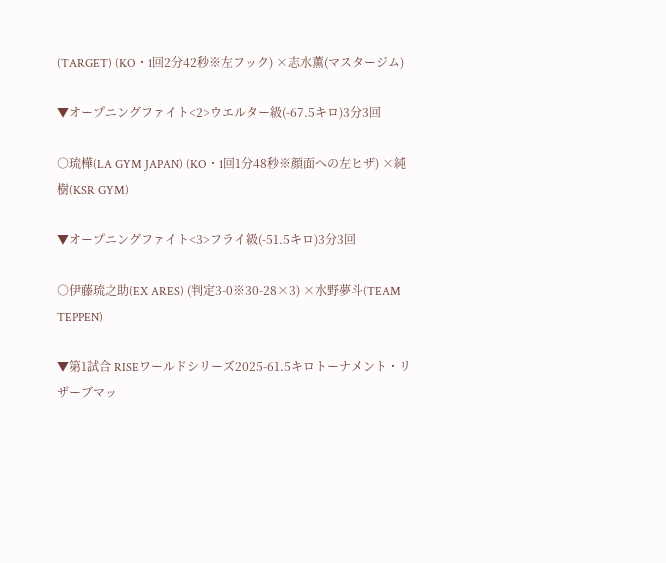(TARGET) (KO・1回2分42秒※左フック) ×志水薫(マスタージム)

▼オープニングファイト<2>ウエルター級(-67.5キロ)3分3回

○琉樺(LA GYM JAPAN) (KO・1回1分48秒※顔面への左ヒザ) ×純樹(KSR GYM)

▼オープニングファイト<3>フライ級(-51.5キロ)3分3回

○伊藤琉之助(EX ARES) (判定3-0※30-28×3) ×水野夢斗(TEAM TEPPEN)

▼第1試合 RISEワールドシリーズ2025-61.5キロトーナメント・リザーブマッ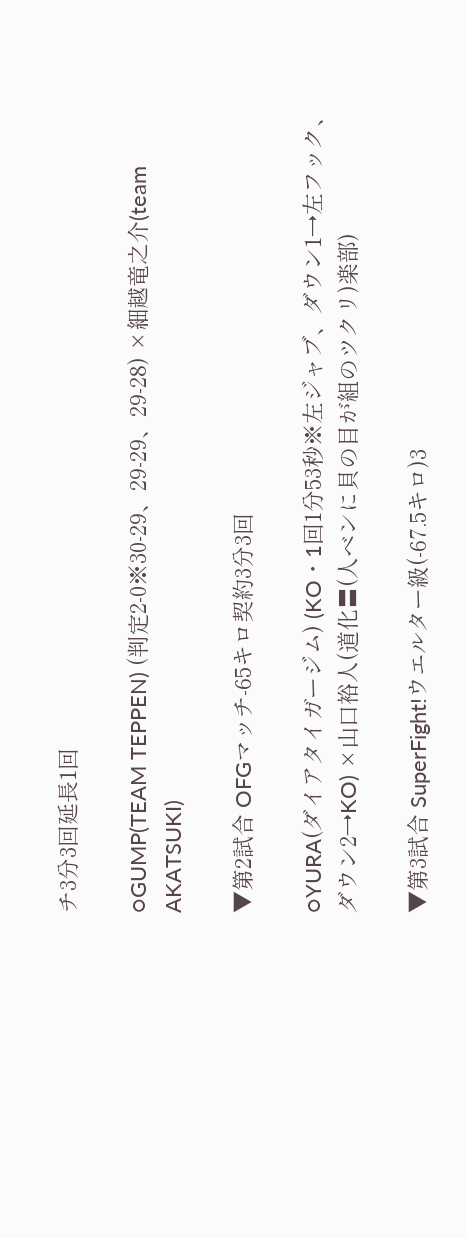チ3分3回延長1回

○GUMP(TEAM TEPPEN) (判定2-0※30-29、29-29、29-28) ×細越竜之介(team AKATSUKI)

▼第2試合 OFGマッチ-65キロ契約3分3回

○YURA(ダイアタイガージム) (KO・1回1分53秒※左ジャブ、ダウン1→左フック、ダウン2→KO) ×山口裕人(道化〓(人ベンに貝の目が組のツクリ)楽部)

▼第3試合 SuperFight!ウエルター級(-67.5キロ)3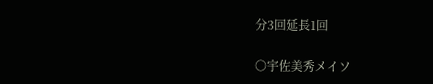分3回延長1回

○宇佐美秀メイソ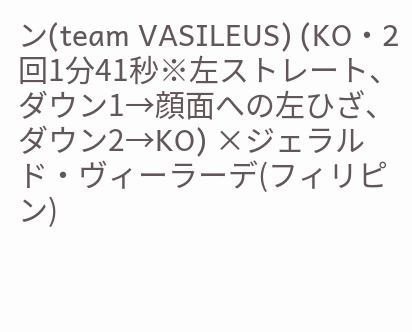ン(team VASILEUS) (KO・2回1分41秒※左ストレート、ダウン1→顔面への左ひざ、ダウン2→KO) ×ジェラルド・ヴィーラーデ(フィリピン)